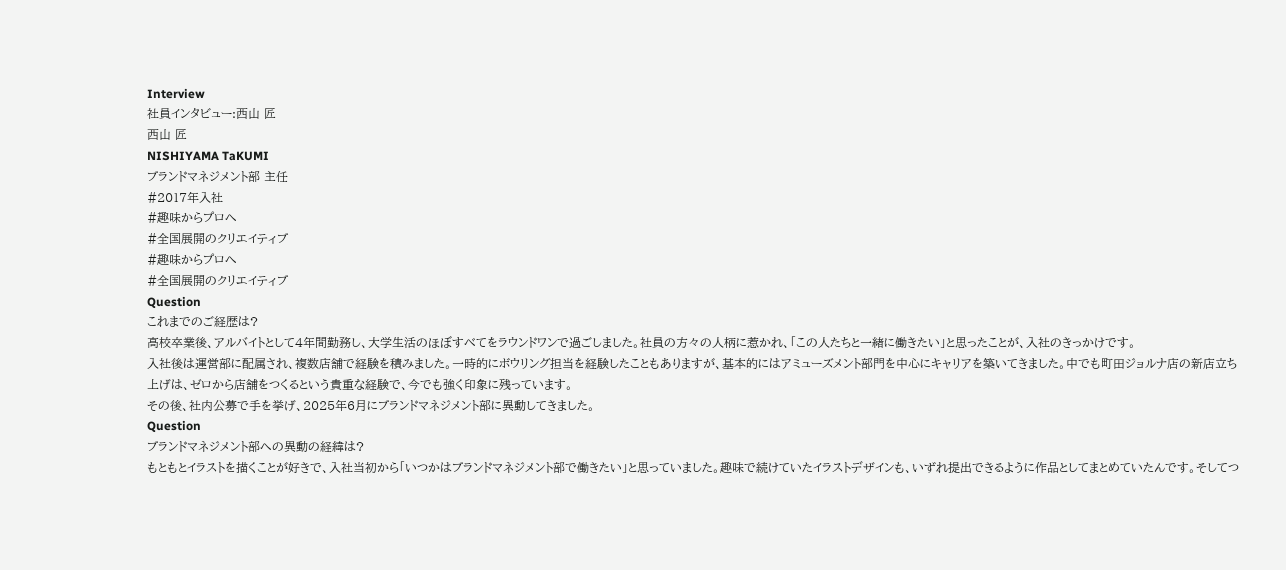Interview
社員インタビュー:西山 匠
西山 匠
NISHIYAMA TaKUMI
ブランドマネジメント部 主任
#2017年入社
#趣味からプロへ
#全国展開のクリエイティブ
#趣味からプロへ
#全国展開のクリエイティブ
Question
これまでのご経歴は?
高校卒業後、アルバイトとして4年間勤務し、大学生活のほぼすべてをラウンドワンで過ごしました。社員の方々の人柄に惹かれ、「この人たちと一緒に働きたい」と思ったことが、入社のきっかけです。
入社後は運営部に配属され、複数店舗で経験を積みました。一時的にボウリング担当を経験したこともありますが、基本的にはアミューズメント部門を中心にキャリアを築いてきました。中でも町田ジョルナ店の新店立ち上げは、ゼロから店舗をつくるという貴重な経験で、今でも強く印象に残っています。
その後、社内公募で手を挙げ、2025年6月にブランドマネジメント部に異動してきました。
Question
ブランドマネジメント部への異動の経緯は?
もともとイラストを描くことが好きで、入社当初から「いつかはブランドマネジメント部で働きたい」と思っていました。趣味で続けていたイラストデザインも、いずれ提出できるように作品としてまとめていたんです。そしてつ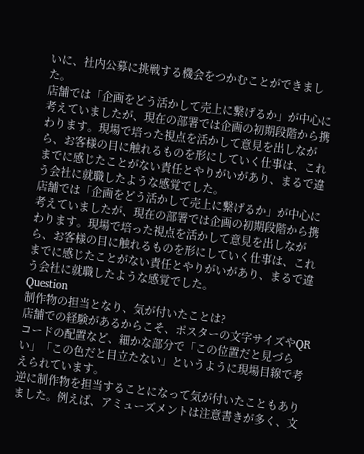いに、社内公募に挑戦する機会をつかむことができました。
店舗では「企画をどう活かして売上に繋げるか」が中心に考えていましたが、現在の部署では企画の初期段階から携わります。現場で培った視点を活かして意見を出しながら、お客様の目に触れるものを形にしていく仕事は、これまでに感じたことがない責任とやりがいがあり、まるで違う会社に就職したような感覚でした。
店舗では「企画をどう活かして売上に繋げるか」が中心に考えていましたが、現在の部署では企画の初期段階から携わります。現場で培った視点を活かして意見を出しながら、お客様の目に触れるものを形にしていく仕事は、これまでに感じたことがない責任とやりがいがあり、まるで違う会社に就職したような感覚でした。
Question
制作物の担当となり、気が付いたことは?
店舗での経験があるからこそ、ポスターの文字サイズやQRコードの配置など、細かな部分で「この位置だと見づらい」「この色だと目立たない」というように現場目線で考えられています。
逆に制作物を担当することになって気が付いたこともありました。例えば、アミューズメントは注意書きが多く、文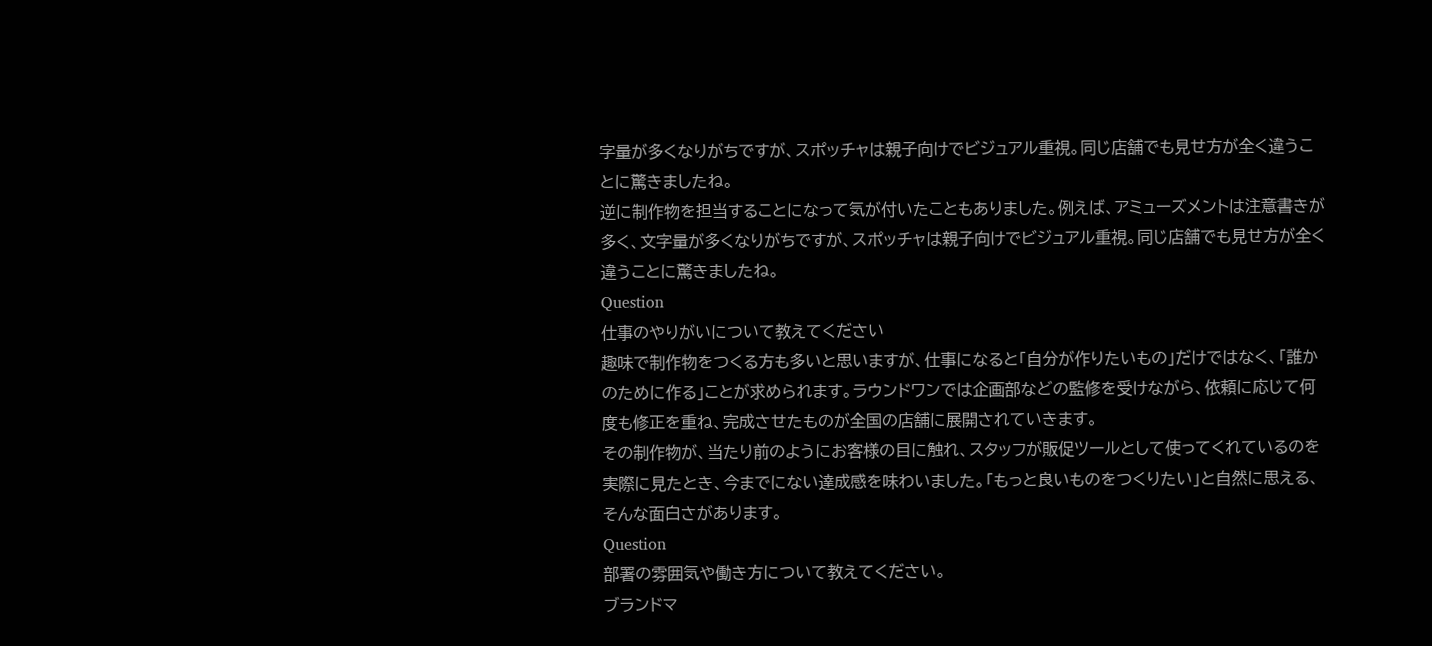字量が多くなりがちですが、スポッチャは親子向けでビジュアル重視。同じ店舗でも見せ方が全く違うことに驚きましたね。
逆に制作物を担当することになって気が付いたこともありました。例えば、アミューズメントは注意書きが多く、文字量が多くなりがちですが、スポッチャは親子向けでビジュアル重視。同じ店舗でも見せ方が全く違うことに驚きましたね。
Question
仕事のやりがいについて教えてください
趣味で制作物をつくる方も多いと思いますが、仕事になると「自分が作りたいもの」だけではなく、「誰かのために作る」ことが求められます。ラウンドワンでは企画部などの監修を受けながら、依頼に応じて何度も修正を重ね、完成させたものが全国の店舗に展開されていきます。
その制作物が、当たり前のようにお客様の目に触れ、スタッフが販促ツールとして使ってくれているのを実際に見たとき、今までにない達成感を味わいました。「もっと良いものをつくりたい」と自然に思える、そんな面白さがあります。
Question
部署の雰囲気や働き方について教えてください。
ブランドマ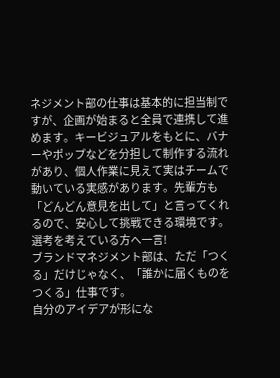ネジメント部の仕事は基本的に担当制ですが、企画が始まると全員で連携して進めます。キービジュアルをもとに、バナーやポップなどを分担して制作する流れがあり、個人作業に見えて実はチームで動いている実感があります。先輩方も「どんどん意見を出して」と言ってくれるので、安心して挑戦できる環境です。
選考を考えている方へ一言!
ブランドマネジメント部は、ただ「つくる」だけじゃなく、「誰かに届くものをつくる」仕事です。
自分のアイデアが形にな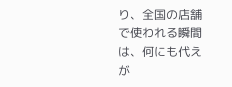り、全国の店舗で使われる瞬間は、何にも代えが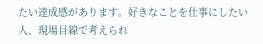たい達成感があります。好きなことを仕事にしたい人、現場目線で考えられ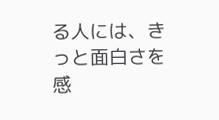る人には、きっと面白さを感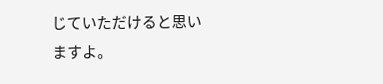じていただけると思いますよ。